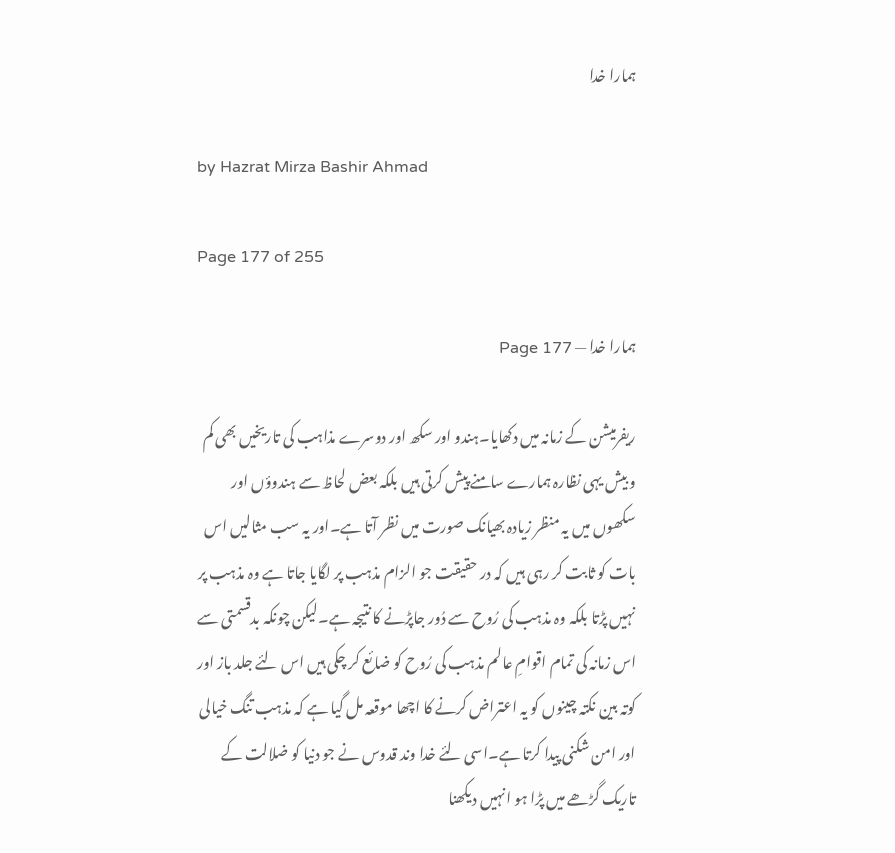ہمارا خدا

by Hazrat Mirza Bashir Ahmad

Page 177 of 255

ہمارا خدا — Page 177

ریفرمیشن کے زمانہ میں دکھایا۔ہندو اور سکھ اور دوسرے مذاہب کی تاریخیں بھی کم و بیش یہی نظارہ ہمارے سامنے پیش کرتی ہیں بلکہ بعض لحاظ سے ہندوؤں اور سکھوں میں یہ منظر زیادہ بھیانک صورت میں نظر آتا ہے۔اور یہ سب مثالیں اس بات کو ثابت کر رہی ہیں کہ در حقیقت جو الزام مذہب پر لگایا جاتا ہے وہ مذہب پر نہیں پڑتا بلکہ وہ مذہب کی رُوح سے دُور جاپڑنے کا نتیجہ ہے۔لیکن چونکہ بدقسمتی سے اس زمانہ کی تمام اقوامِ عالم مذہب کی رُوح کو ضائع کر چکی ہیں اس لئے جلد باز اور کوتہ بین نکتہ چینوں کو یہ اعتراض کرنے کا اچھا موقعہ مل گیا ہے کہ مذہب تنگ خیالی اور امن شکنی پیدا کرتا ہے۔اسی لئے خدا وند قدوس نے جو دنیا کو ضلالت کے تاریک گڑھے میں پڑا ہو انہیں دیکھنا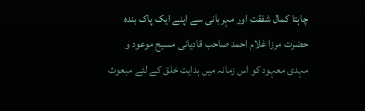چاہتا کمال شفقت اور مہربانی سے اپنے ایک پاک بندہ حضرت مرزا غلام احمد صاحب قادیانی مسیح موعود و مہدی معہود کو اس زمانہ میں ہدایت خلق کے لئے مبعوث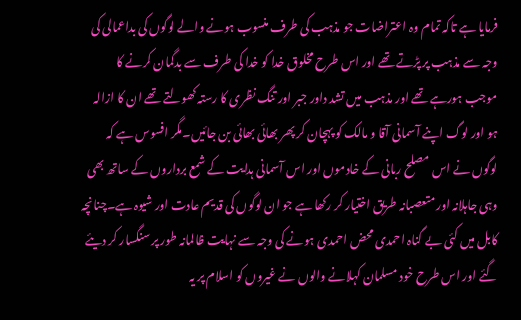فرمایا ہے تاکہ تمام وہ اعتراضات جو مذہب کی طرف منسوب ہونے والے لوگوں کی بداعمالی کی وجہ سے مذہب پر پڑتے تھے اور اس طرح مخلوق خدا کو خدا کی طرف سے بدگمان کرنے کا موجب ہورہے تھے اور مذہب میں تشد داور جبر اور تنگ نظری کا رستہ کھولتے تھے ان کا ازالہ ہو اور لوگ اپنے آسمانی آقا و مالک کو پہچان کر پھر بھائی بھائی بن جائیں۔مگر افسوس ہے کہ لوگوں نے اس مصلح ربانی کے خادموں اور اس آسمانی ہدایت کے شمع برداروں کے ساتھ بھی وہی جاہلانہ اور متعصبانہ طریق اختیار کر رکھا ہے جو ان لوگوں کی قدیم عادت اور شیوہ ہے۔چنانچہ کابل میں کئی بے گناہ احمدی محض احمدی ہونے کی وجہ سے نہایت ظالمانہ طور پر سنگسار کر دیئے گئے اور اس طرح خود مسلمان کہلانے والوں نے غیروں کو اسلام پر یہ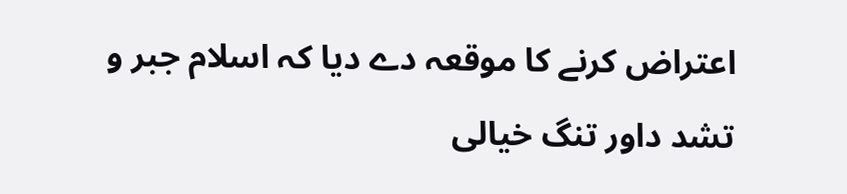اعتراض کرنے کا موقعہ دے دیا کہ اسلام جبر و تشد داور تنگ خیالی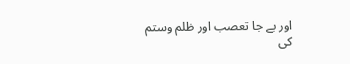اور بے جا تعصب اور ظلم وستم کی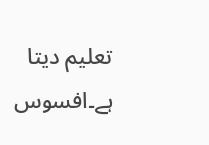تعلیم دیتا ہے۔افسوس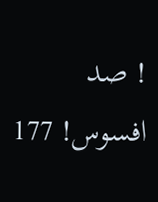! صد افسوس! 177